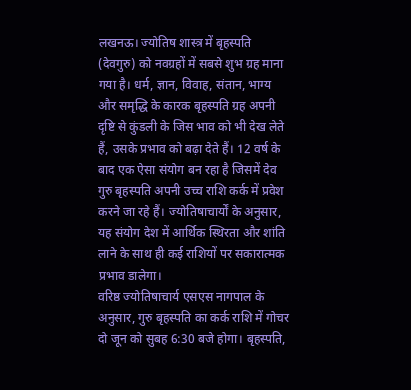लखनऊ। ज्योतिष शास्त्र में बृहस्पति (देवगुरु) को नवग्रहों में सबसे शुभ ग्रह माना गया है। धर्म, ज्ञान, विवाह, संतान, भाग्य और समृद्धि के कारक बृहस्पति ग्रह अपनी दृष्टि से कुंडली के जिस भाव को भी देख लेते हैं, उसके प्रभाव को बढ़ा देते हैं। 12 वर्ष के बाद एक ऐसा संयोग बन रहा है जिसमें देव गुरु बृहस्पति अपनी उच्च राशि कर्क में प्रवेश करने जा रहे हैं। ज्योतिषाचार्यों के अनुसार, यह संयोग देश में आर्थिक स्थिरता और शांति लाने के साथ ही कई राशियों पर सकारात्मक प्रभाव डालेगा।
वरिष्ठ ज्योतिषाचार्य एसएस नागपाल के अनुसार, गुरु बृहस्पति का कर्क राशि में गोचर दो जून को सुबह 6:30 बजे होगा। बृहस्पति,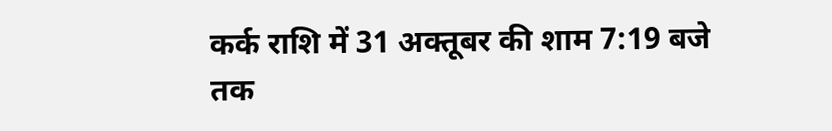कर्क राशि में 31 अक्तूबर की शाम 7:19 बजे तक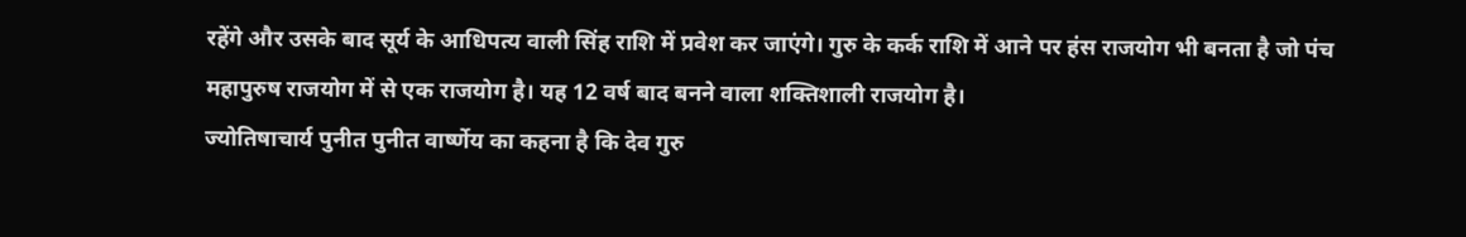रहेंगे और उसके बाद सूर्य के आधिपत्य वाली सिंह राशि में प्रवेश कर जाएंगे। गुरु के कर्क राशि में आने पर हंस राजयोग भी बनता है जो पंच महापुरुष राजयोग में से एक राजयोग है। यह 12 वर्ष बाद बनने वाला शक्तिशाली राजयोग है।
ज्योतिषाचार्य पुनीत पुनीत वार्ष्णेय का कहना है कि देव गुरु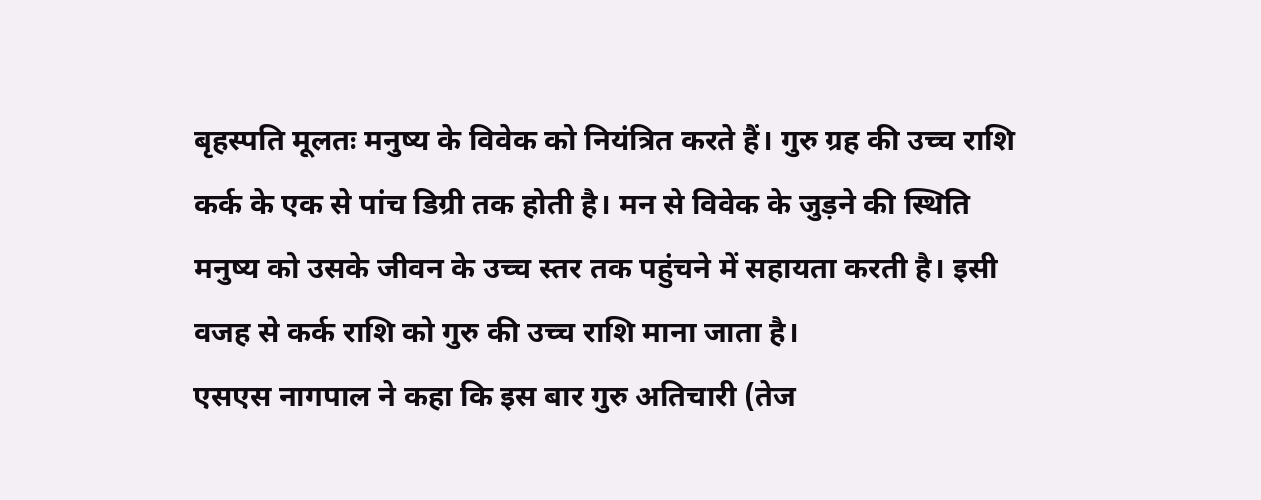बृहस्पति मूलतः मनुष्य के विवेक को नियंत्रित करते हैं। गुरु ग्रह की उच्च राशि कर्क के एक से पांच डिग्री तक होती है। मन से विवेक के जुड़ने की स्थिति मनुष्य को उसके जीवन के उच्च स्तर तक पहुंचने में सहायता करती है। इसी वजह से कर्क राशि को गुरु की उच्च राशि माना जाता है।
एसएस नागपाल ने कहा कि इस बार गुरु अतिचारी (तेज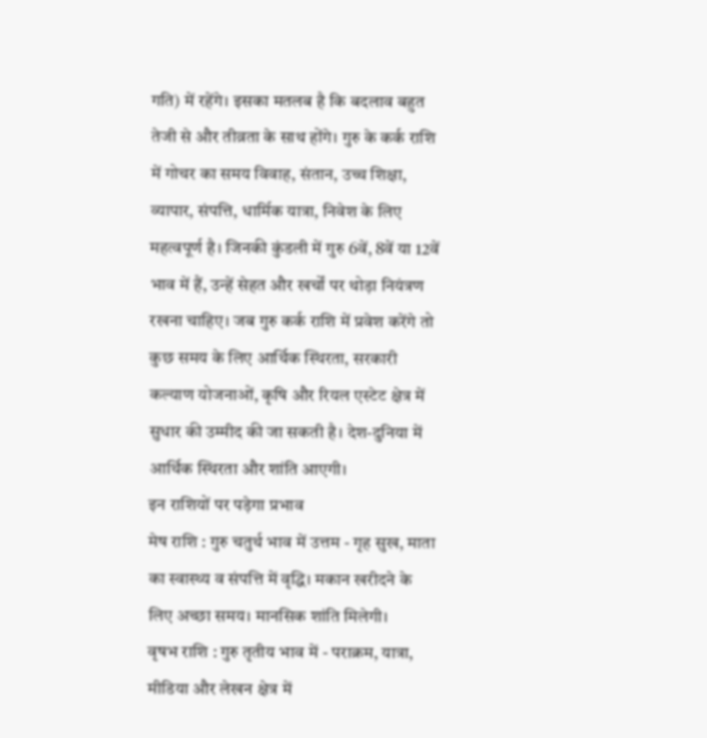गति) में रहेंगे। इसका मतलब है कि बदलाव बहुत तेजी से और तीव्रता के साथ होंगे। गुरु के कर्क राशि में गोचर का समय विवाह, संतान, उच्च शिक्षा, व्यापार, संपत्ति, धार्मिक यात्रा, निवेश के लिए महत्वपूर्ण है। जिनकी कुंडली में गुरु 6वें, 8वें या 12वें भाव में हैं, उन्हें सेहत और खर्चों पर थोड़ा नियंत्रण रखना चाहिए। जब गुरु कर्क राशि में प्रवेश करेंगे तो कुछ समय के लिए आर्थिक स्थिरता, सरकारी कल्याण योजनाओं, कृषि और रियल एस्टेट क्षेत्र में सुधार की उम्मीद की जा सकती है। देश-दुनिया में आर्थिक स्थिरता और शांति आएगी।
इन राशियों पर पड़ेगा प्रभाव
मेष राशि : गुरु चतुर्थ भाव में उत्तम - गृह सुख, माता का स्वास्थ्य व संपत्ति में वृद्धि। मकान खरीदने के लिए अच्छा समय। मानसिक शांति मिलेगी।
वृषभ राशि : गुरु तृतीय भाव में - पराक्रम, यात्रा, मीडिया और लेखन क्षेत्र में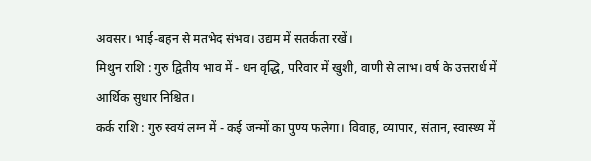अवसर। भाई-बहन से मतभेद संभव। उद्यम में सतर्कता रखें।
मिथुन राशि : गुरु द्वितीय भाव में - धन वृद्धि, परिवार में खुशी, वाणी से लाभ। वर्ष के उत्तरार्ध में आर्थिक सुधार निश्चित।
कर्क राशि : गुरु स्वयं लग्न में - कई जन्मों का पुण्य फलेगा। विवाह, व्यापार, संतान, स्वास्थ्य में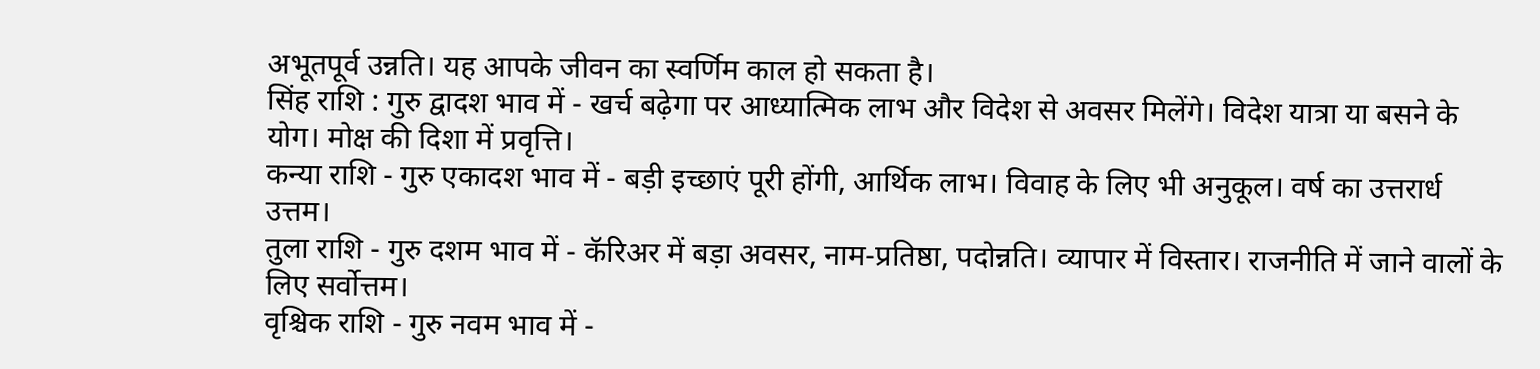अभूतपूर्व उन्नति। यह आपके जीवन का स्वर्णिम काल हो सकता है।
सिंह राशि : गुरु द्वादश भाव में - खर्च बढ़ेगा पर आध्यात्मिक लाभ और विदेश से अवसर मिलेंगे। विदेश यात्रा या बसने के योग। मोक्ष की दिशा में प्रवृत्ति।
कन्या राशि - गुरु एकादश भाव में - बड़ी इच्छाएं पूरी होंगी, आर्थिक लाभ। विवाह के लिए भी अनुकूल। वर्ष का उत्तरार्ध उत्तम।
तुला राशि - गुरु दशम भाव में - कॅरिअर में बड़ा अवसर, नाम-प्रतिष्ठा, पदोन्नति। व्यापार में विस्तार। राजनीति में जाने वालों के लिए सर्वोत्तम।
वृश्चिक राशि - गुरु नवम भाव में -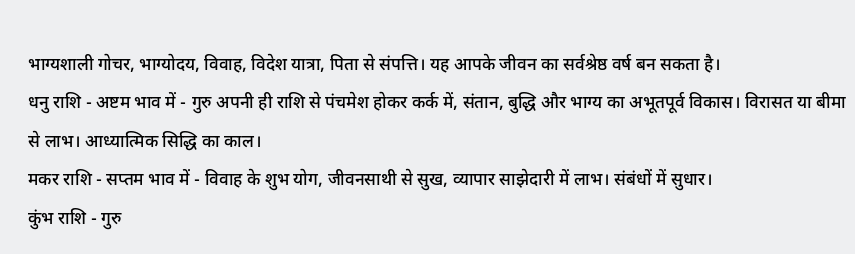भाग्यशाली गोचर, भाग्योदय, विवाह, विदेश यात्रा, पिता से संपत्ति। यह आपके जीवन का सर्वश्रेष्ठ वर्ष बन सकता है।
धनु राशि - अष्टम भाव में - गुरु अपनी ही राशि से पंचमेश होकर कर्क में, संतान, बुद्धि और भाग्य का अभूतपूर्व विकास। विरासत या बीमा से लाभ। आध्यात्मिक सिद्धि का काल।
मकर राशि - सप्तम भाव में - विवाह के शुभ योग, जीवनसाथी से सुख, व्यापार साझेदारी में लाभ। संबंधों में सुधार।
कुंभ राशि - गुरु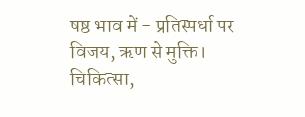षष्ठ भाव में - प्रतिस्पर्धा पर विजय, ऋण से मुक्ति। चिकित्सा,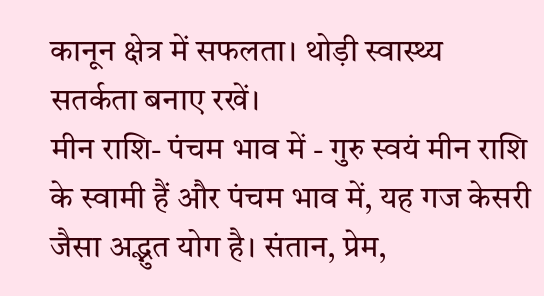कानून क्षेत्र में सफलता। थोड़ी स्वास्थ्य सतर्कता बनाए रखें।
मीन राशि- पंचम भाव में - गुरु स्वयं मीन राशि के स्वामी हैं और पंचम भाव में, यह गज केसरी जैसा अद्भुत योग है। संतान, प्रेम,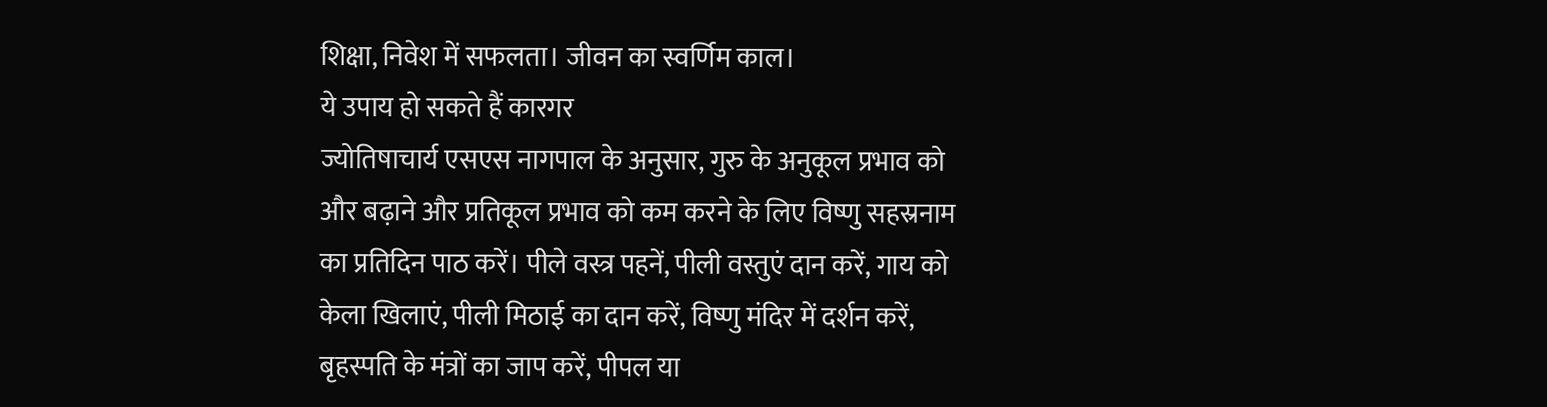शिक्षा, निवेश में सफलता। जीवन का स्वर्णिम काल।
ये उपाय हो सकते हैं कारगर
ज्योतिषाचार्य एसएस नागपाल के अनुसार, गुरु के अनुकूल प्रभाव को और बढ़ाने और प्रतिकूल प्रभाव को कम करने के लिए विष्णु सहस्रनाम का प्रतिदिन पाठ करें। पीले वस्त्र पहनें, पीली वस्तुएं दान करें, गाय को केला खिलाएं, पीली मिठाई का दान करें, विष्णु मंदिर में दर्शन करें, बृहस्पति के मंत्रों का जाप करें, पीपल या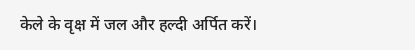केले के वृक्ष में जल और हल्दी अर्पित करें।